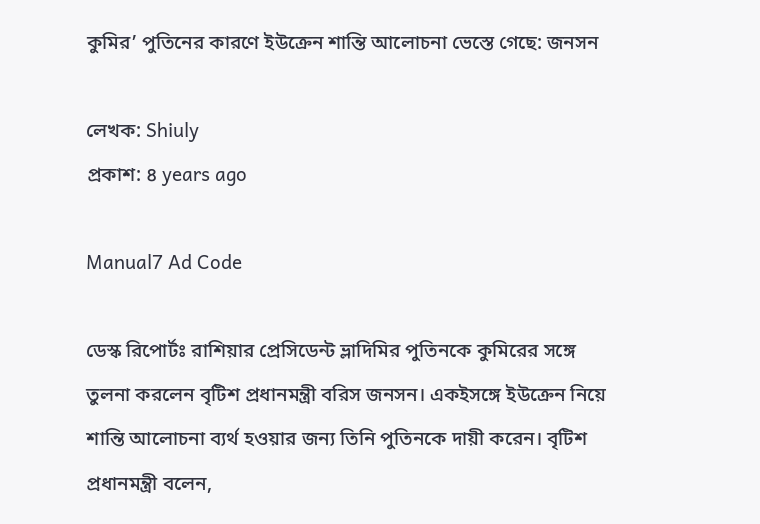কুমির’ পুতিনের কারণে ইউক্রেন শান্তি আলোচনা ভেস্তে গেছে: জনসন

লেখক: Shiuly
প্রকাশ: ৪ years ago

Manual7 Ad Code

ডেস্ক রিপোর্টঃ রাশিয়ার প্রেসিডেন্ট ভ্লাদিমির পুতিনকে কুমিরের সঙ্গে তুলনা করলেন বৃটিশ প্রধানমন্ত্রী বরিস জনসন। একইসঙ্গে ইউক্রেন নিয়ে শান্তি আলোচনা ব্যর্থ হওয়ার জন্য তিনি পুতিনকে দায়ী করেন। বৃটিশ প্রধানমন্ত্রী বলেন,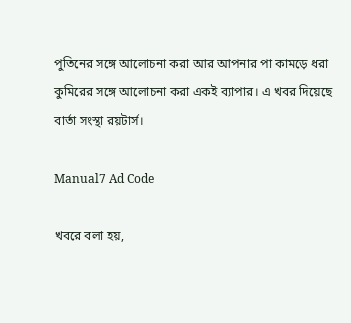পুতিনের সঙ্গে আলোচনা করা আর আপনার পা কামড়ে ধরা কুমিরের সঙ্গে আলোচনা করা একই ব্যাপার। এ খবর দিয়েছে বার্তা সংস্থা রয়টার্স।

Manual7 Ad Code

খবরে বলা হয়,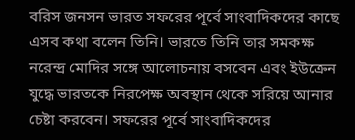বরিস জনসন ভারত সফরের পূর্বে সাংবাদিকদের কাছে এসব কথা বলেন তিনি। ভারতে তিনি তার সমকক্ষ নরেন্দ্র মোদির সঙ্গে আলোচনায় বসবেন এবং ইউক্রেন যুদ্ধে ভারতকে নিরপেক্ষ অবস্থান থেকে সরিয়ে আনার চেষ্টা করবেন। সফরের পূর্বে সাংবাদিকদের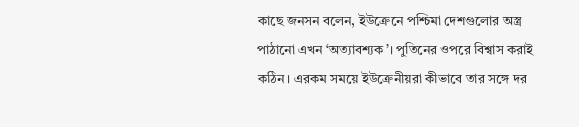কাছে জনসন বলেন, ইউক্রেনে পশ্চিমা দেশগুলোর অস্ত্র পাঠানো এখন ‘অত্যাবশ্যক’। পুতিনের ওপরে বিশ্বাস করাই কঠিন। এরকম সময়ে ইউক্রেনীয়রা কীভাবে তার সঙ্গে দর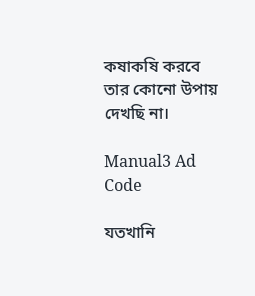কষাকষি করবে তার কোনো উপায় দেখছি না।

Manual3 Ad Code

যতখানি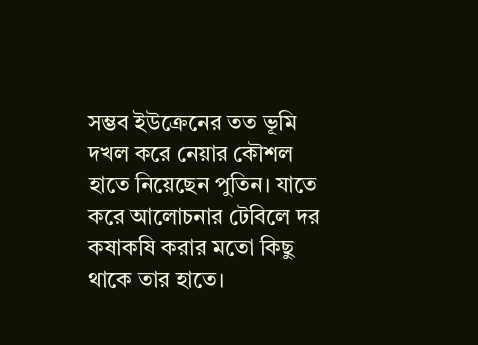সম্ভব ইউক্রেনের তত ভূমি দখল করে নেয়ার কৌশল হাতে নিয়েছেন পুতিন। যাতে করে আলোচনার টেবিলে দর কষাকষি করার মতো কিছু থাকে তার হাতে।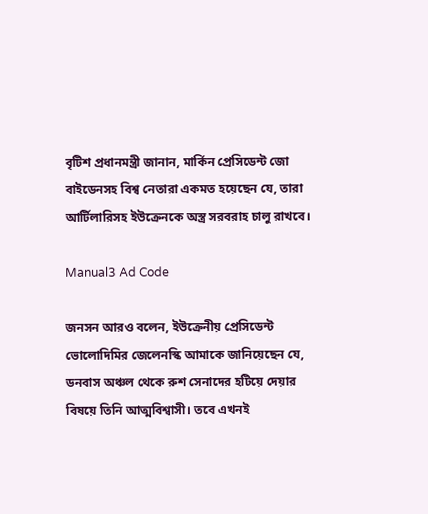বৃটিশ প্রধানমন্ত্রী জানান, মার্কিন প্রেসিডেন্ট জো বাইডেনসহ বিশ্ব নেতারা একমত হয়েছেন যে, তারা আর্টিলারিসহ ইউক্রেনকে অস্ত্র সরবরাহ চালু রাখবে।

Manual3 Ad Code

জনসন আরও বলেন, ইউক্রেনীয় প্রেসিডেন্ট ভোলোদিমির জেলেনস্কি আমাকে জানিয়েছেন যে, ডনবাস অঞ্চল থেকে রুশ সেনাদের হটিয়ে দেয়ার বিষয়ে তিনি আত্মবিশ্বাসী। তবে এখনই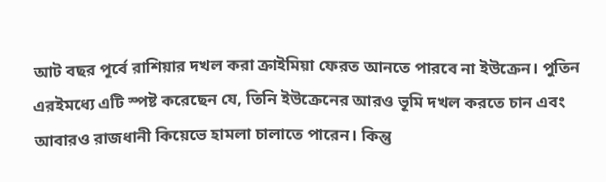আট বছর পূর্বে রাশিয়ার দখল করা ক্রাইমিয়া ফেরত আনতে পারবে না ইউক্রেন। পুতিন এরইমধ্যে এটি স্পষ্ট করেছেন যে, তিনি ইউক্রেনের আরও ভূমি দখল করতে চান এবং আবারও রাজধানী কিয়েভে হামলা চালাতে পারেন। কিন্তু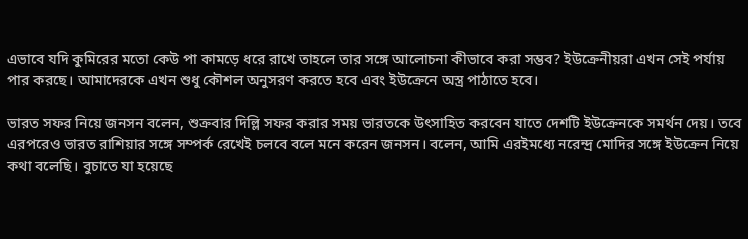এভাবে যদি কুমিরের মতো কেউ পা কামড়ে ধরে রাখে তাহলে তার সঙ্গে আলোচনা কীভাবে করা সম্ভব? ইউক্রেনীয়রা এখন সেই পর্যায় পার করছে। আমাদেরকে এখন শুধু কৌশল অনুসরণ করতে হবে এবং ইউক্রেনে অস্ত্র পাঠাতে হবে।

ভারত সফর নিয়ে জনসন বলেন, শুক্রবার দিল্লি সফর করার সময় ভারতকে উৎসাহিত করবেন যাতে দেশটি ইউক্রেনকে সমর্থন দেয়। তবে এরপরেও ভারত রাশিয়ার সঙ্গে সম্পর্ক রেখেই চলবে বলে মনে করেন জনসন। বলেন, আমি এরইমধ্যে নরেন্দ্র মোদির সঙ্গে ইউক্রেন নিয়ে কথা বলেছি। বুচাতে যা হয়েছে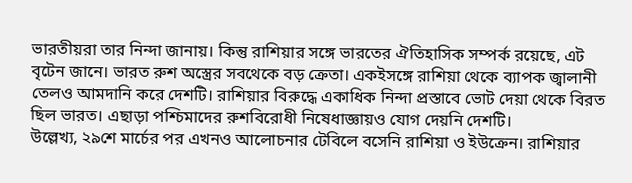ভারতীয়রা তার নিন্দা জানায়। কিন্তু রাশিয়ার সঙ্গে ভারতের ঐতিহাসিক সম্পর্ক রয়েছে, এট বৃটেন জানে। ভারত রুশ অস্ত্রের সবথেকে বড় ক্রেতা। একইসঙ্গে রাশিয়া থেকে ব্যাপক জ্বালানী তেলও আমদানি করে দেশটি। রাশিয়ার বিরুদ্ধে একাধিক নিন্দা প্রস্তাবে ভোট দেয়া থেকে বিরত ছিল ভারত। এছাড়া পশ্চিমাদের রুশবিরোধী নিষেধাজ্ঞায়ও যোগ দেয়নি দেশটি।
উল্লেখ্য, ২৯শে মার্চের পর এখনও আলোচনার টেবিলে বসেনি রাশিয়া ও ইউক্রেন। রাশিয়ার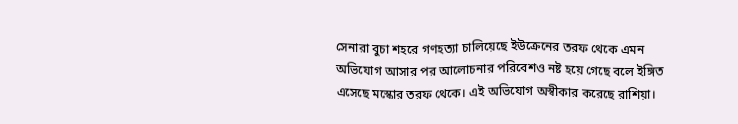সেনারা বুচা শহরে গণহত্যা চালিয়েছে ইউক্রেনের তরফ থেকে এমন অভিযোগ আসার পর আলোচনার পরিবেশও নষ্ট হয়ে গেছে বলে ইঙ্গিত এসেছে মস্কোর তরফ থেকে। এই অভিযোগ অস্বীকার করেছে রাশিয়া।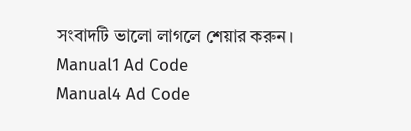সংবাদটি ভালো লাগলে শেয়ার করুন।
Manual1 Ad Code
Manual4 Ad Code